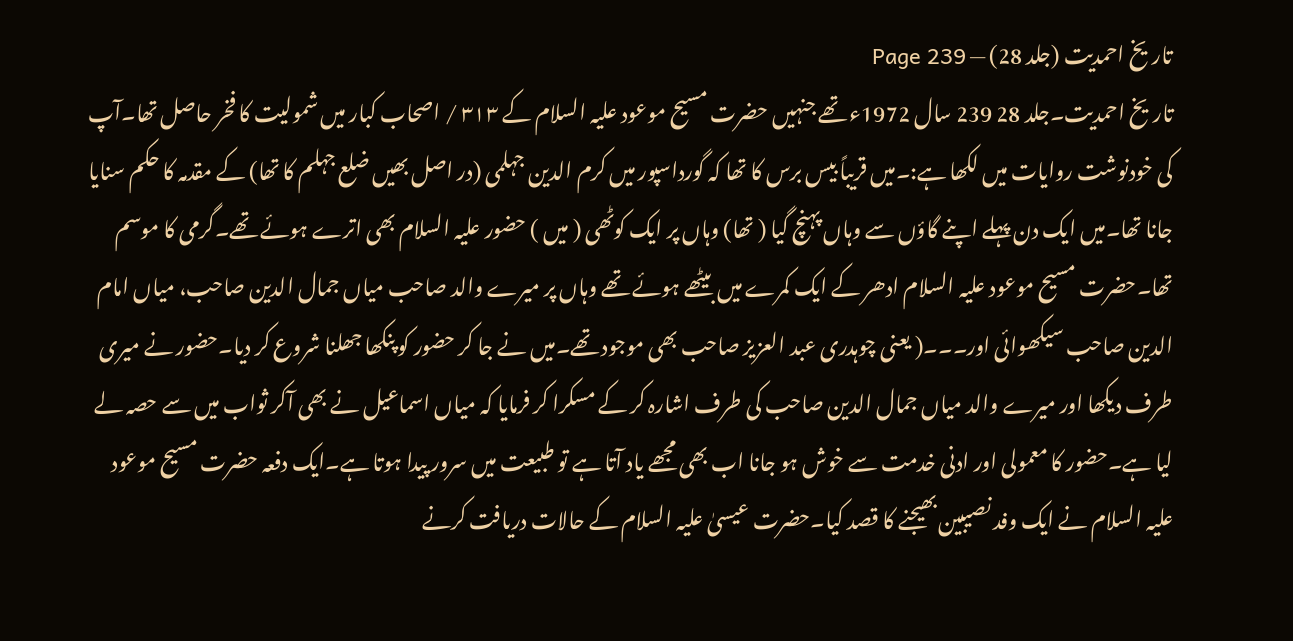تاریخ احمدیت (جلد 28) — Page 239
تاریخ احمدیت۔جلد 28 239 سال 1972ء تھے جنہیں حضرت مسیح موعود علیہ السلام کے ۳۱۳ / اصحاب کبار میں شمولیت کا فخر حاصل تھا۔آپ کی خودنوشت روایات میں لکھا ہے:۔میں قریباً بیس برس کا تھا کہ گورداسپور میں کرم الدین جہلمی (در اصل بھیں ضلع جہلم کا تھا) کے مقدمہ کا حکم سنایا جانا تھا۔میں ایک دن پہلے اپنے گاؤں سے وہاں پہنچ گیا ( تھا) وہاں پر ایک کوٹھی ( میں ) حضور علیہ السلام بھی اترے ہوئے تھے۔گرمی کا موسم تھا۔حضرت مسیح موعود علیہ السلام ادھر کے ایک کمرے میں بیٹھے ہوئے تھے وہاں پر میرے والد صاحب میاں جمال الدین صاحب، میاں امام الدین صاحب سیکھوائی اور۔۔۔( یعنی چوہدری عبد العزیز صاحب بھی موجود تھے۔میں نے جا کر حضور کو پنکھا جھلنا شروع کر دیا۔حضور نے میری طرف دیکھا اور میرے والد میاں جمال الدین صاحب کی طرف اشارہ کر کے مسکرا کر فرمایا کہ میاں اسماعیل نے بھی آکر ثواب میں سے حصہ لے لیا ہے۔حضور کا معمولی اور ادنی خدمت سے خوش ہو جانا اب بھی مجھے یاد آتا ہے تو طبیعت میں سرور پیدا ہوتا ہے۔ایک دفعہ حضرت مسیح موعود علیہ السلام نے ایک وفد نصیبین بھیجنے کا قصد کیا۔حضرت عیسیٰ علیہ السلام کے حالات دریافت کرنے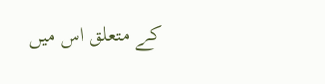کے متعلق اس میں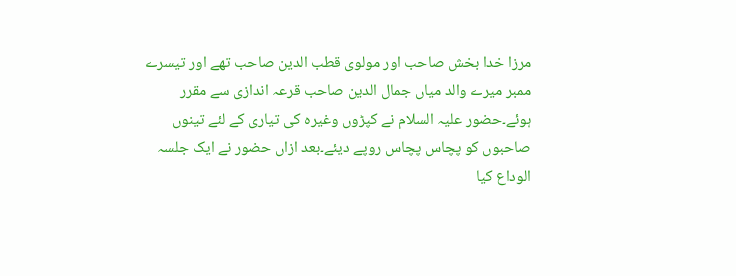مرزا خدا بخش صاحب اور مولوی قطب الدین صاحب تھے اور تیسرے ممبر میرے والد میاں جمال الدین صاحب قرعہ اندازی سے مقرر ہوئے۔حضور علیہ السلام نے کپڑوں وغیرہ کی تیاری کے لئے تینوں صاحبوں کو پچاس پچاس روپے دیئے۔بعد ازاں حضور نے ایک جلسہ الوداع کیا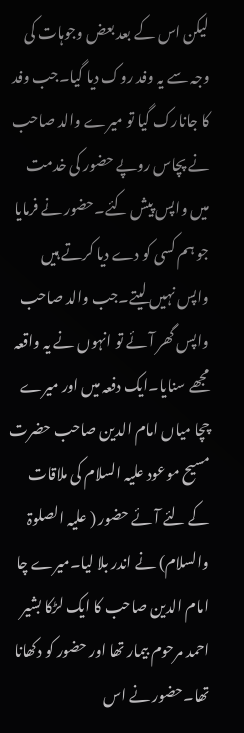لیکن اس کے بعد بعض وجوہات کی وجہ سے یہ وفد روک دیا گیا۔جب وفد کا جانارک گیا تو میرے والد صاحب نے پچاس روپے حضور کی خدمت میں واپس پیش کئے۔حضور نے فرمایا جو ہم کسی کو دے دیا کرتے ہیں واپس نہیں لیتے۔جب والد صاحب واپس گھر آئے تو انہوں نے یہ واقعہ مجھے سنایا۔ایک دفعہ میں اور میرے چچا میاں امام الدین صاحب حضرت مسیح موعود علیہ السلام کی ملاقات کے لئے آئے حضور ( علیہ الصلوۃ والسلام) نے اندر بلا لیا۔میرے چا امام الدین صاحب کا ایک لڑکا بشیر احمد مرحوم بیمار تھا اور حضور کو دکھانا تھا۔حضور نے اس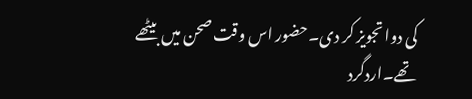کی دوا تجویز کر دی۔حضور اس وقت صحن میں بیٹھے تھے۔اردگرد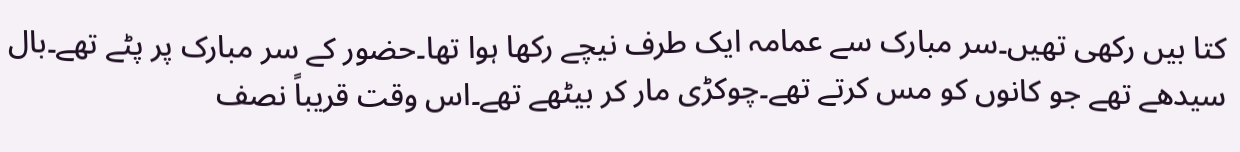کتا بیں رکھی تھیں۔سر مبارک سے عمامہ ایک طرف نیچے رکھا ہوا تھا۔حضور کے سر مبارک پر پٹے تھے۔بال سیدھے تھے جو کانوں کو مس کرتے تھے۔چوکڑی مار کر بیٹھے تھے۔اس وقت قریباً نصف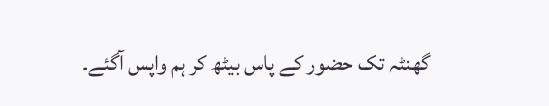گھنٹہ تک حضور کے پاس بیٹھ کر ہم واپس آگئے۔